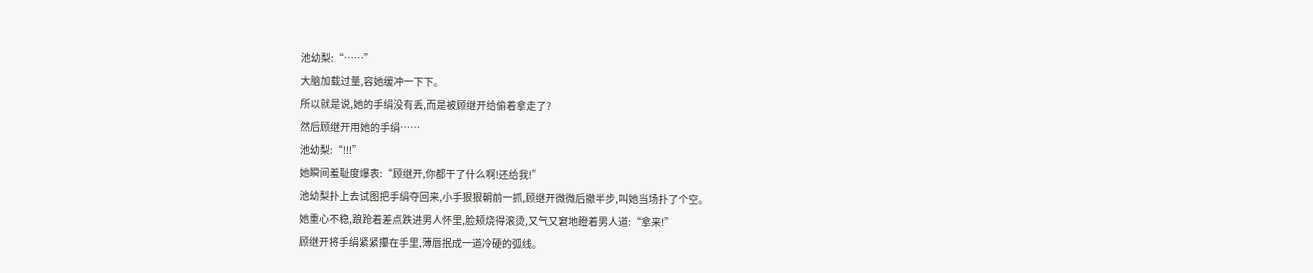池幼梨:“……”
大脑加载过量,容她缓冲一下下。
所以就是说,她的手绢没有丢,而是被顾继开给偷着拿走了?
然后顾继开用她的手绢……
池幼梨:“!!!”
她瞬间羞耻度爆表:“顾继开,你都干了什么啊!还给我!”
池幼梨扑上去试图把手绢夺回来,小手狠狠朝前一抓,顾继开微微后撤半步,叫她当场扑了个空。
她重心不稳,踉跄着差点跌进男人怀里,脸颊烧得滚烫,又气又窘地瞪着男人道:“拿来!”
顾继开将手绢紧紧攥在手里,薄唇抿成一道冷硬的弧线。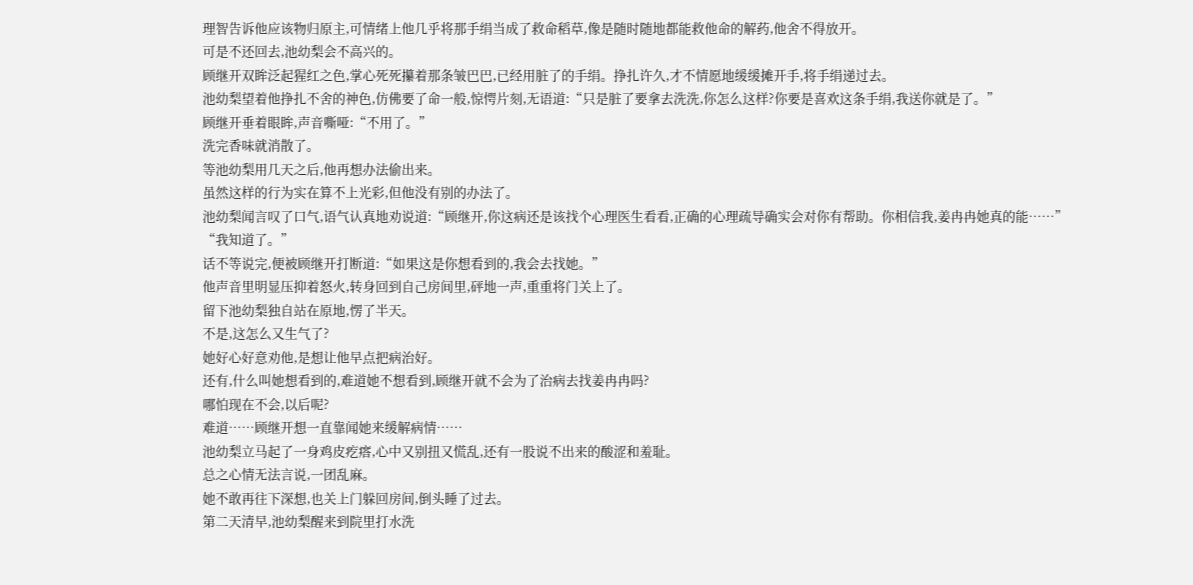理智告诉他应该物归原主,可情绪上他几乎将那手绢当成了救命稻草,像是随时随地都能救他命的解药,他舍不得放开。
可是不还回去,池幼梨会不高兴的。
顾继开双眸泛起猩红之色,掌心死死攥着那条皱巴巴,已经用脏了的手绢。挣扎许久,才不情愿地缓缓摊开手,将手绢递过去。
池幼梨望着他挣扎不舍的神色,仿佛要了命一般,惊愕片刻,无语道:“只是脏了要拿去洗洗,你怎么这样?你要是喜欢这条手绢,我送你就是了。”
顾继开垂着眼眸,声音嘶哑:“不用了。”
洗完香味就消散了。
等池幼梨用几天之后,他再想办法偷出来。
虽然这样的行为实在算不上光彩,但他没有别的办法了。
池幼梨闻言叹了口气,语气认真地劝说道:“顾继开,你这病还是该找个心理医生看看,正确的心理疏导确实会对你有帮助。你相信我,姜冉冉她真的能……”
“我知道了。”
话不等说完,便被顾继开打断道:“如果这是你想看到的,我会去找她。”
他声音里明显压抑着怒火,转身回到自己房间里,砰地一声,重重将门关上了。
留下池幼梨独自站在原地,愣了半天。
不是,这怎么又生气了?
她好心好意劝他,是想让他早点把病治好。
还有,什么叫她想看到的,难道她不想看到,顾继开就不会为了治病去找姜冉冉吗?
哪怕现在不会,以后呢?
难道……顾继开想一直靠闻她来缓解病情……
池幼梨立马起了一身鸡皮疙瘩,心中又别扭又慌乱,还有一股说不出来的酸涩和羞耻。
总之心情无法言说,一团乱麻。
她不敢再往下深想,也关上门躲回房间,倒头睡了过去。
第二天清早,池幼梨醒来到院里打水洗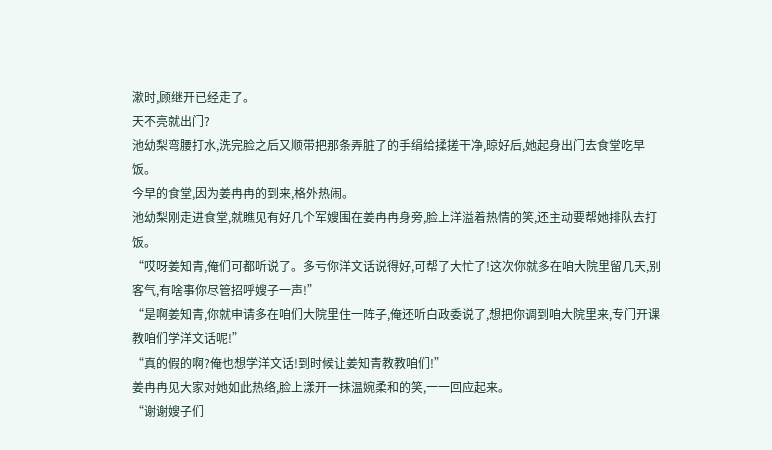漱时,顾继开已经走了。
天不亮就出门?
池幼梨弯腰打水,洗完脸之后又顺带把那条弄脏了的手绢给揉搓干净,晾好后,她起身出门去食堂吃早饭。
今早的食堂,因为姜冉冉的到来,格外热闹。
池幼梨刚走进食堂,就瞧见有好几个军嫂围在姜冉冉身旁,脸上洋溢着热情的笑,还主动要帮她排队去打饭。
“哎呀姜知青,俺们可都听说了。多亏你洋文话说得好,可帮了大忙了!这次你就多在咱大院里留几天,别客气,有啥事你尽管招呼嫂子一声!”
“是啊姜知青,你就申请多在咱们大院里住一阵子,俺还听白政委说了,想把你调到咱大院里来,专门开课教咱们学洋文话呢!”
“真的假的啊?俺也想学洋文话!到时候让姜知青教教咱们!”
姜冉冉见大家对她如此热络,脸上漾开一抹温婉柔和的笑,一一回应起来。
“谢谢嫂子们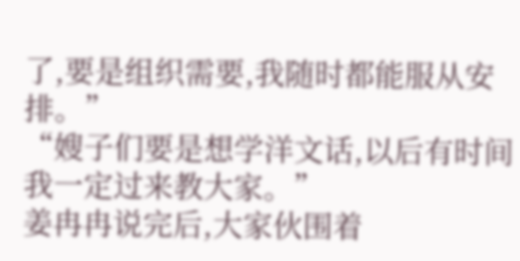了,要是组织需要,我随时都能服从安排。”
“嫂子们要是想学洋文话,以后有时间我一定过来教大家。”
姜冉冉说完后,大家伙围着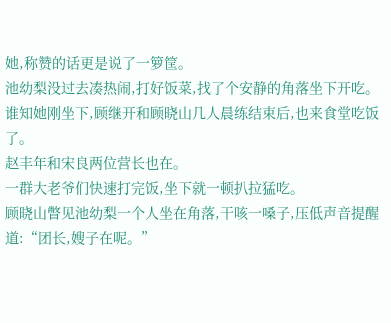她,称赞的话更是说了一箩筐。
池幼梨没过去凑热闹,打好饭菜,找了个安静的角落坐下开吃。
谁知她刚坐下,顾继开和顾晓山几人晨练结束后,也来食堂吃饭了。
赵丰年和宋良两位营长也在。
一群大老爷们快速打完饭,坐下就一顿扒拉猛吃。
顾晓山瞥见池幼梨一个人坐在角落,干咳一嗓子,压低声音提醒道:“团长,嫂子在呢。”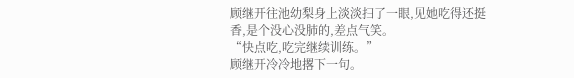顾继开往池幼梨身上淡淡扫了一眼,见她吃得还挺香,是个没心没肺的,差点气笑。
“快点吃,吃完继续训练。”
顾继开冷冷地撂下一句。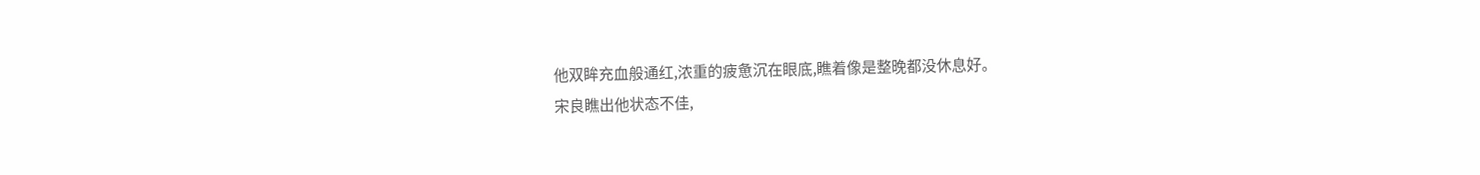他双眸充血般通红,浓重的疲惫沉在眼底,瞧着像是整晚都没休息好。
宋良瞧出他状态不佳,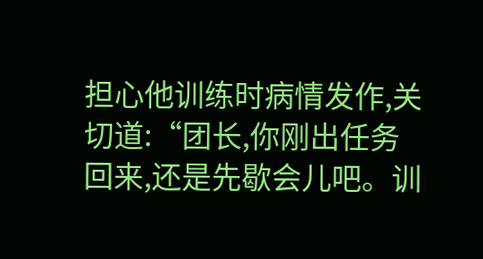担心他训练时病情发作,关切道:“团长,你刚出任务回来,还是先歇会儿吧。训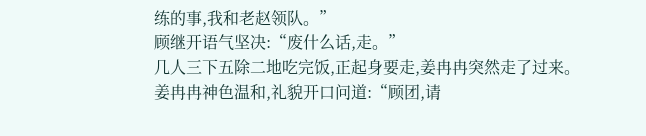练的事,我和老赵领队。”
顾继开语气坚决:“废什么话,走。”
几人三下五除二地吃完饭,正起身要走,姜冉冉突然走了过来。
姜冉冉神色温和,礼貌开口问道:“顾团,请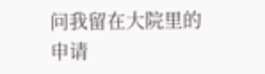问我留在大院里的申请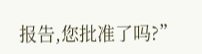报告,您批准了吗?”